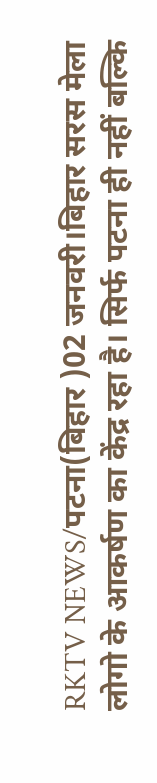RKTV NEWS/पटना(बिहार )02 जनवरी।बिहार सरस मेला लोगो के आकर्षण का केंद्र रहा है। सिर्फ पटना ही नहीं बल्कि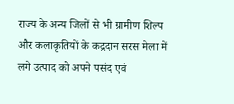राज्य के अन्य जिलों से भी ग्रामीण शिल्प और कलाकृतियों के कद्रदान सरस मेला में लगे उत्पाद को अपने पसंद एवं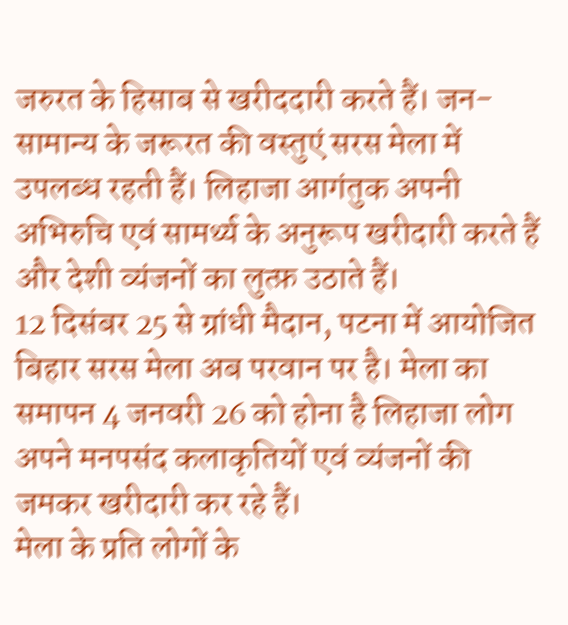जरुरत के हिसाब से खरीददारी करते हैं। जन-सामान्य के जरूरत की वस्तुएं सरस मेला में उपलब्ध रहती हैं। लिहाजा आगंतुक अपनी अभिरुचि एवं सामर्थ्य के अनुरूप खरीदारी करते हैं और देशी व्यंजनों का लुत्फ़ उठाते हैं।
12 दिसंबर 25 से ग्रांधी मैदान, पटना में आयोजित बिहार सरस मेला अब परवान पर है। मेला का समापन 4 जनवरी 26 को होना है लिहाजा लोग अपने मनपसंद कलाकृतियों एवं व्यंजनों की जमकर खरीदारी कर रहे हैं।
मेला के प्रति लोगों के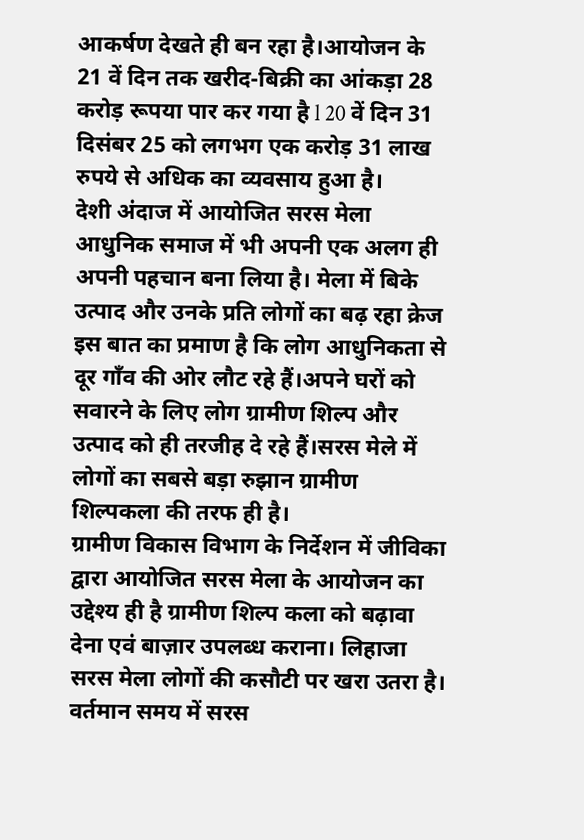आकर्षण देखते ही बन रहा है।आयोजन के 21 वें दिन तक खरीद-बिक्री का आंकड़ा 28 करोड़ रूपया पार कर गया है l 20 वें दिन 31 दिसंबर 25 को लगभग एक करोड़ 31 लाख रुपये से अधिक का व्यवसाय हुआ है।
देशी अंदाज में आयोजित सरस मेला आधुनिक समाज में भी अपनी एक अलग ही अपनी पहचान बना लिया है। मेला में बिके उत्पाद और उनके प्रति लोगों का बढ़ रहा क्रेज इस बात का प्रमाण है कि लोग आधुनिकता से दूर गाँव की ओर लौट रहे हैं।अपने घरों को सवारने के लिए लोग ग्रामीण शिल्प और उत्पाद को ही तरजीह दे रहे हैं।सरस मेले में लोगों का सबसे बड़ा रुझान ग्रामीण शिल्पकला की तरफ ही है।
ग्रामीण विकास विभाग के निर्देशन में जीविका द्वारा आयोजित सरस मेला के आयोजन का उद्देश्य ही है ग्रामीण शिल्प कला को बढ़ावा देना एवं बाज़ार उपलब्ध कराना। लिहाजा सरस मेला लोगों की कसौटी पर खरा उतरा है। वर्तमान समय में सरस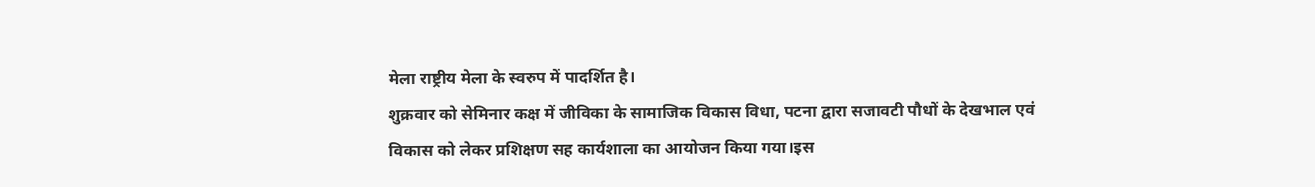मेला राष्ट्रीय मेला के स्वरुप में पादर्शित है।
शुक्रवार को सेमिनार कक्ष में जीविका के सामाजिक विकास विधा, पटना द्वारा सजावटी पौधों के देखभाल एवं विकास को लेकर प्रशिक्षण सह कार्यशाला का आयोजन किया गया।इस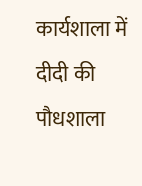कार्यशाला में दीदी की पौधशाला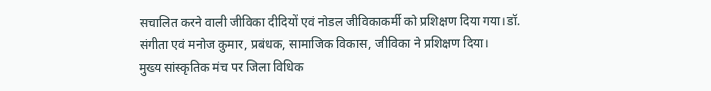सचालित करने वाली जीविका दीदियों एवं नोडल जीविकाकर्मी को प्रशिक्षण दिया गया।डॉ. संगीता एवं मनोज कुमार, प्रबंधक, सामाजिक विकास, जीविका ने प्रशिक्षण दिया।
मुख्य सांस्कृतिक मंच पर जिला विधिक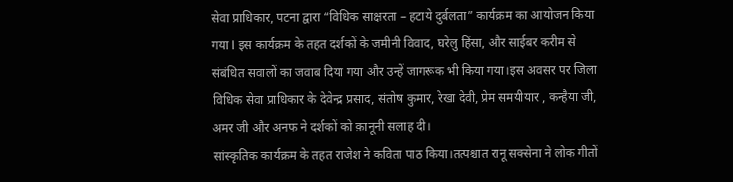सेवा प्राधिकार, पटना द्वारा “विधिक साक्षरता – हटाये दुर्बलता” कार्यक्रम का आयोजन किया गया l इस कार्यक्रम के तहत दर्शकों के जमीनी विवाद, घरेलु हिंसा, और साईबर करीम से संबंधित सवालों का जवाब दिया गया और उन्हें जागरूक भी किया गया।इस अवसर पर जिला विधिक सेवा प्राधिकार के देवेन्द्र प्रसाद, संतोष कुमार, रेखा देवी, प्रेम समयीयार , कन्हैया जी, अमर जी और अनफ ने दर्शकों को क़ानूनी सलाह दी।
सांस्कृतिक कार्यक्रम के तहत राजेश ने कविता पाठ किया।तत्पश्चात रानू सक्सेना ने लोक गीतों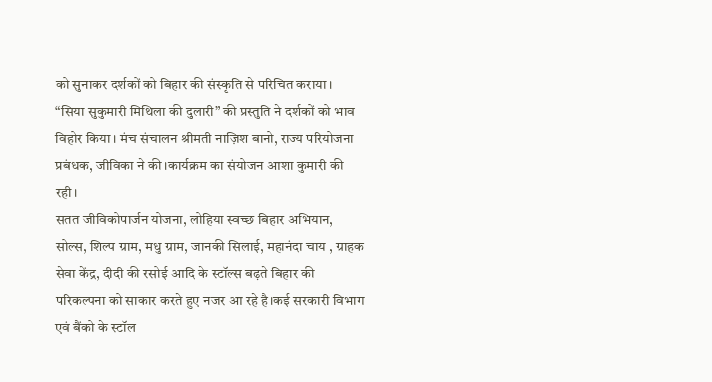को सुनाकर दर्शकों को बिहार की संस्कृति से परिचित कराया।
“सिया सुकुमारी मिथिला की दुलारी” की प्रस्तुति ने दर्शकों को भाव विहोर किया। मंच संचालन श्रीमती नाज़िश बानो, राज्य परियोजना प्रबंधक, जीविका ने की।कार्यक्रम का संयोजन आशा कुमारी की रही।
सतत जीविकोपार्जन योजना, लोहिया स्वच्छ बिहार अभियान, सोल्स, शिल्प ग्राम, मधु ग्राम, जानकी सिलाई, महानंदा चाय , ग्राहक सेवा केंद्र, दीदी की रसोई आदि के स्टॉल्स बढ़ते बिहार की परिकल्पना को साकार करते हुए नजर आ रहे है।कई सरकारी विभाग एवं बैंको के स्टॉल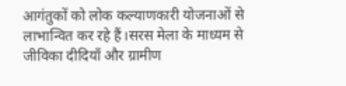आगंतुकों को लोक कल्याणकारी योजनाओं से लाभान्वित कर रहे हैं।सरस मेला के माध्यम से जीविका दीदियाँ और ग्रामीण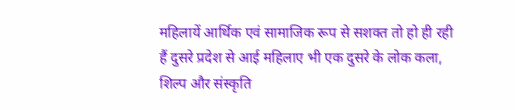महिलायें आर्थिक एवं सामाजिक रूप से सशक्त तो हो ही रही हैं दुसरे प्रदेश से आई महिलाए भी एक दुसरे के लोक कला, शिल्प और संस्कृति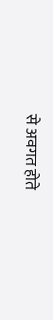से अवगत होते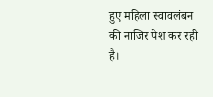हुए महिला स्वावलंबन की नाजिर पेश कर रही है।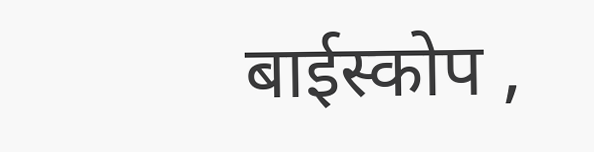बाईस्कोप ,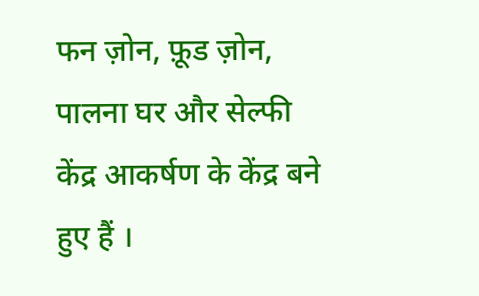फन ज़ोन, फ़ूड ज़ोन, पालना घर और सेल्फी केंद्र आकर्षण के केंद्र बने हुए हैं ।